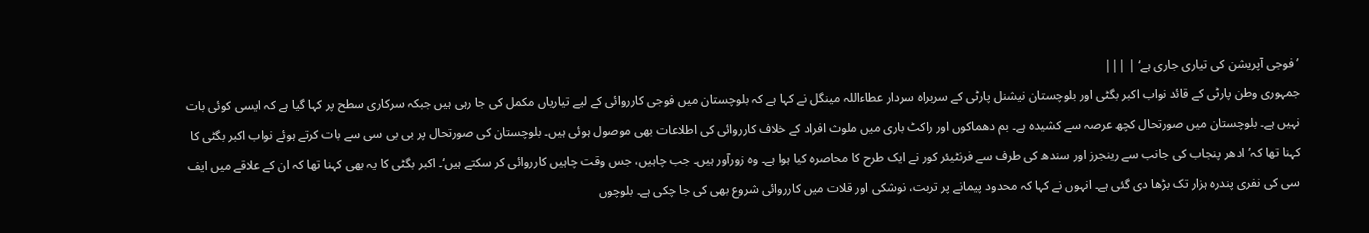’فوجی آپریشن کی تیاری جاری ہے‘ | |||
جمہوری وطن پارٹی کے قائد نواب اکبر بگٹی اور بلوچستان نیشنل پارٹی کے سربراہ سردار عطاءاللہ مینگل نے کہا ہے کہ بلوچستان میں فوجی کارروائی کے لیے تیاریاں مکمل کی جا رہی ہیں جبکہ سرکاری سطح پر کہا گیا ہے کہ ایسی کوئی بات نہیں ہے۔ بلوچستان میں صورتحال کچھ عرصہ سے کشیدہ ہے۔ بم دھماکوں اور راکٹ باری میں ملوث افراد کے خلاف کارروائی کی اطلاعات بھی موصول ہوئی ہیں۔ بلوچستان کی صورتحال پر بی بی سی سے بات کرتے ہوئے نواب اکبر بگٹی کا کہنا تھا کہ’ادھر پنجاب کی جانب سے رینجرز اور سندھ کی طرف سے فرنٹیئر کور نے ایک طرح کا محاصرہ کیا ہوا ہے۔ وہ زورآور ہیں۔ جب چاہیں، جس وقت چاہیں کارروائی کر سکتے ہیں‘۔ اکبر بگٹی کا یہ بھی کہنا تھا کہ ان کے علاقے میں ایف سی کی نفری پندرہ ہزار تک بڑھا دی گئی ہے۔ انہوں نے کہا کہ محدود پیمانے پر تربت، نوشکی اور قلات میں کارروائی شروع بھی کی جا چکی ہے۔ بلوچوں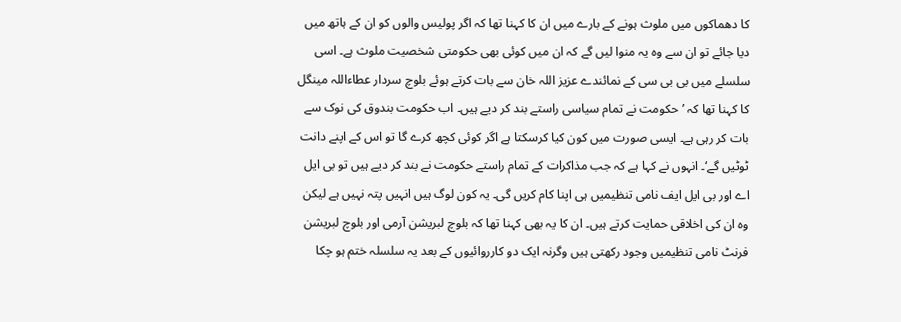کا دھماکوں میں ملوث ہونے کے بارے میں ان کا کہنا تھا کہ اگر پولیس والوں کو ان کے ہاتھ میں دیا جائے تو ان سے وہ یہ منوا لیں گے کہ ان میں کوئی بھی حکومتی شخصیت ملوث ہے۔ اسی سلسلے میں بی بی سی کے نمائندے عزیز اللہ خان سے بات کرتے ہوئے بلوچ سردار عطاءاللہ مینگل کا کہنا تھا کہ ’حکومت نے تمام سیاسی راستے بند کر دیے ہیں۔ اب حکومت بندوق کی نوک سے بات کر رہی ہے۔ ایسی صورت میں کون کیا کرسکتا ہے اگر کوئی کچھ کرے گا تو اس کے اپنے دانت ٹوٹیں گے‘۔ انہوں نے کہا ہے کہ جب مذاکرات کے تمام راستے حکومت نے بند کر دیے ہیں تو بی ایل اے اور بی ایل ایف نامی تنظیمیں ہی اپنا کام کریں گی۔ یہ کون لوگ ہیں انہیں پتہ نہیں ہے لیکن وہ ان کی اخلاقی حمایت کرتے ہیں۔ ان کا یہ بھی کہنا تھا کہ بلوچ لبریشن آرمی اور بلوچ لبریشن فرنٹ نامی تنظیمیں وجود رکھتی ہیں وگرنہ ایک دو کارروائیوں کے بعد یہ سلسلہ ختم ہو چکا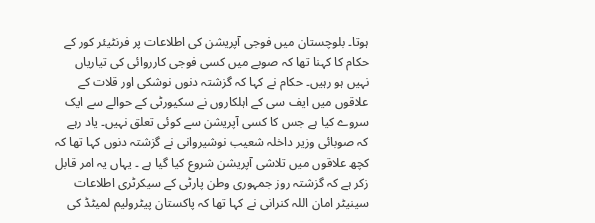ہوتا۔ بلوچستان میں فوجی آپریشن کی اطلاعات پر فرنٹیئر کور کے حکام کا کہنا تھا کہ صوبے میں کسی فوجی کارروائی کی تیاریاں نہیں ہو رہیں۔ حکام نے کہا کہ گزشتہ دنوں نوشکی اور قلات کے علاقوں میں ایف سی کے اہلکاروں نے سکیورٹی کے حوالے سے ایک سروے کیا ہے جس کا کسی آپریشن سے کوئی تعلق نہیں۔ یاد رہے کہ صوبائی وزیر داخلہ شعیب نوشیروانی نے گزشتہ دنوں کہا تھا کہ کچھ علاقوں میں تلاشی آپریشن شروع کیا گیا ہے ۔ یہاں یہ امر قابل زکر ہے کہ گزشتہ روز جمہوری وطن پارٹی کے سیکرٹری اطلاعات سینیٹر امان اللہ کنرانی نے کہا تھا کہ پاکستان پیٹرولیم لمیٹڈ کی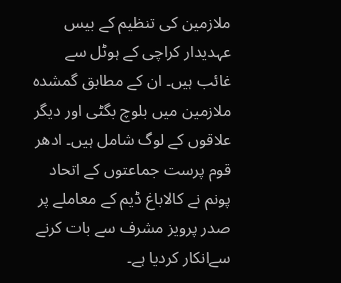ملازمین کی تنظیم کے بیس عہدیدار کراچی کے ہوٹل سے غائب ہیں۔ ان کے مطابق گمشدہ ملازمین میں بلوچ بگٹی اور دیگر علاقوں کے لوگ شامل ہیں۔ ادھر قوم پرست جماعتوں کے اتحاد پونم نے کالاباغ ڈیم کے معاملے پر صدر پرویز مشرف سے بات کرنے سےانکار کردیا ہے۔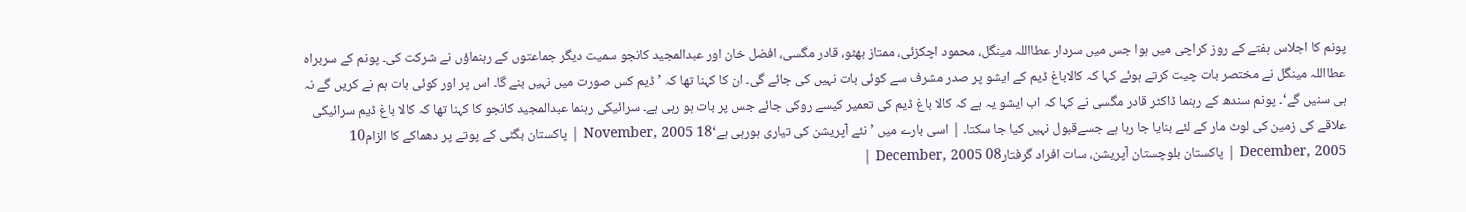پونم کا اجلاس ہفتے کے روز کراچی میں ہوا جس میں سردار عطااللہ مینگل، محمود اچکزئی، ممتاز بھٹو، قادر مگسی، افضل خان اور عبدالمجید کانجو سمیت دیگر جماعتوں کے رہنماؤں نے شرکت کی۔ پونم کے سربراہ عطااللہ مینگل نے مختصر بات چیت کرتے ہوئے کہا کہ کالاباغ ڈیم کے ایشو پر صدر مشرف سے کوئی بات نہیں کی جائے گی۔ ان کا کہنا تھا کہ ’ڈیم کس صورت میں نہیں بنے گا۔ اس پر اور کوئی بات ہم نے کریں گے نہ ہی سنیں گے‘۔ پونم سندھ کے رہنما ڈاکٹر قادر مگسی نے کہا کہ اب ایشو یہ ہے کہ کالا باغ ڈیم کی تعمیر کیسے روکی جائے جس پر بات ہو رہی ہے۔ سرائیکی رہنما عبدالمجید کانجو کا کہنا تھا کہ کالا باغ ڈیم سرائیکی علاقے کی زمین کی لوٹ مار کے لئے بنایا جا رہا ہے جسےقبول نہیں کیا جا سکتا۔ | اسی بارے میں ’نئے آپریشن کی تیاری ہورہی ہے‘18 November, 2005 | پاکستان بگٹی کے پوتے پر دھماکے کا الزام10 December, 2005 | پاکستان بلوچستان آپریشن، سات افراد گرفتار08 December, 2005 |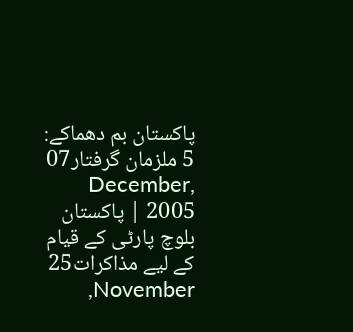پاکستان بم دھماکے: 5 ملزمان گرفتار07 December, 2005 | پاکستان بلوچ پارٹی کے قیام کے لیے مذاکرات25 November,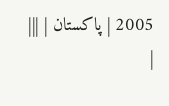2005 | پاکستان | |||
|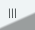|||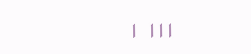| |||